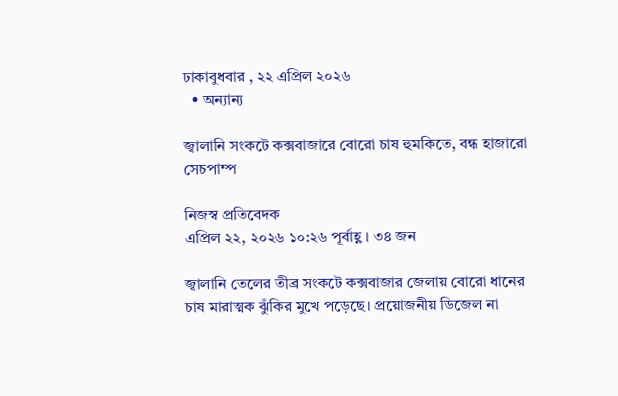ঢাকাবুধবার , ২২ এপ্রিল ২০২৬
  • অন্যান্য

জ্বালানি সংকটে কক্সবাজারে বোরো চাষ হুমকিতে, বন্ধ হাজারো সেচপাম্প

নিজস্ব প্রতিবেদক
এপ্রিল ২২, ২০২৬ ১০:২৬ পূর্বাহ্ণ । ৩৪ জন

জ্বালানি তেলের তীব্র সংকটে কক্সবাজার জেলায় বোরো ধানের চাষ মারাত্মক ঝুঁকির মুখে পড়েছে। প্রয়োজনীয় ডিজেল না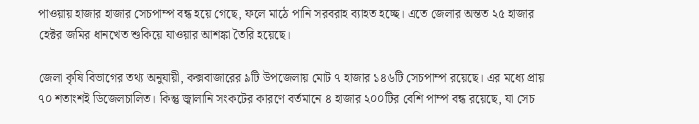পাওয়ায় হাজার হাজার সেচপাম্প বন্ধ হয়ে গেছে, ফলে মাঠে পানি সরবরাহ ব্যাহত হচ্ছে। এতে জেলার অন্তত ২৫ হাজার হেক্টর জমির ধানখেত শুকিয়ে যাওয়ার আশঙ্কা তৈরি হয়েছে।

জেলা কৃষি বিভাগের তথ্য অনুযায়ী, কক্সবাজারের ৯টি উপজেলায় মোট ৭ হাজার ১৪৬টি সেচপাম্প রয়েছে। এর মধ্যে প্রায় ৭০ শতাংশই ডিজেলচালিত। কিন্তু জ্বালানি সংকটের কারণে বর্তমানে ৪ হাজার ২০০টির বেশি পাম্প বন্ধ রয়েছে, যা সেচ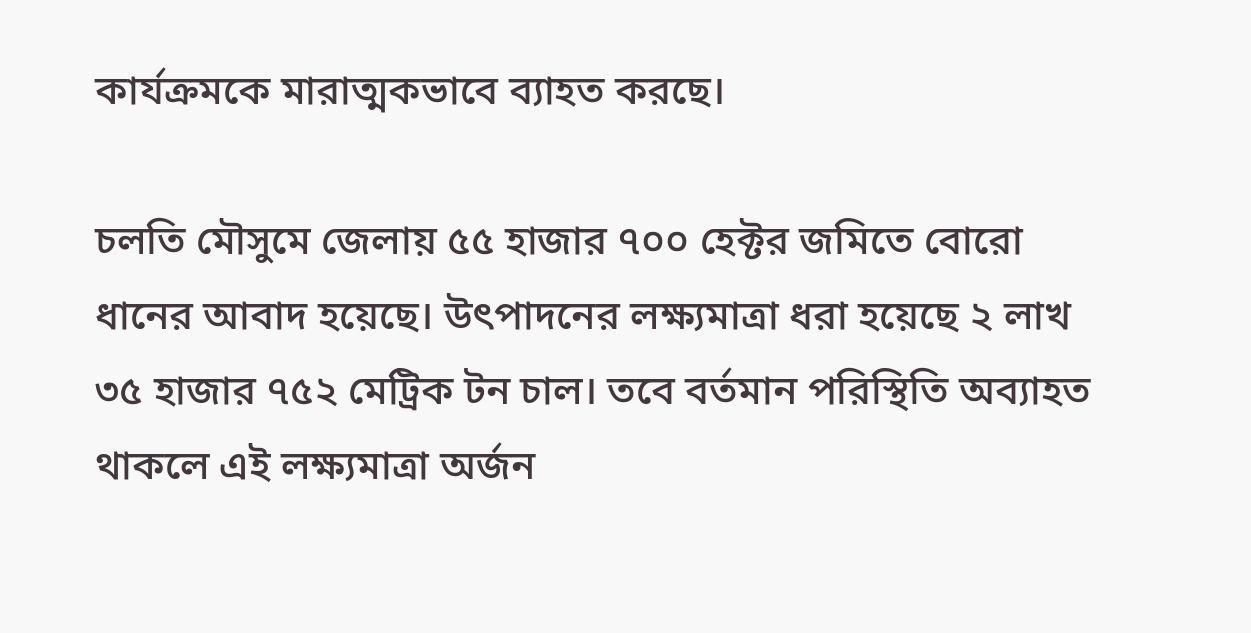কার্যক্রমকে মারাত্মকভাবে ব্যাহত করছে।

চলতি মৌসুমে জেলায় ৫৫ হাজার ৭০০ হেক্টর জমিতে বোরো ধানের আবাদ হয়েছে। উৎপাদনের লক্ষ্যমাত্রা ধরা হয়েছে ২ লাখ ৩৫ হাজার ৭৫২ মেট্রিক টন চাল। তবে বর্তমান পরিস্থিতি অব্যাহত থাকলে এই লক্ষ্যমাত্রা অর্জন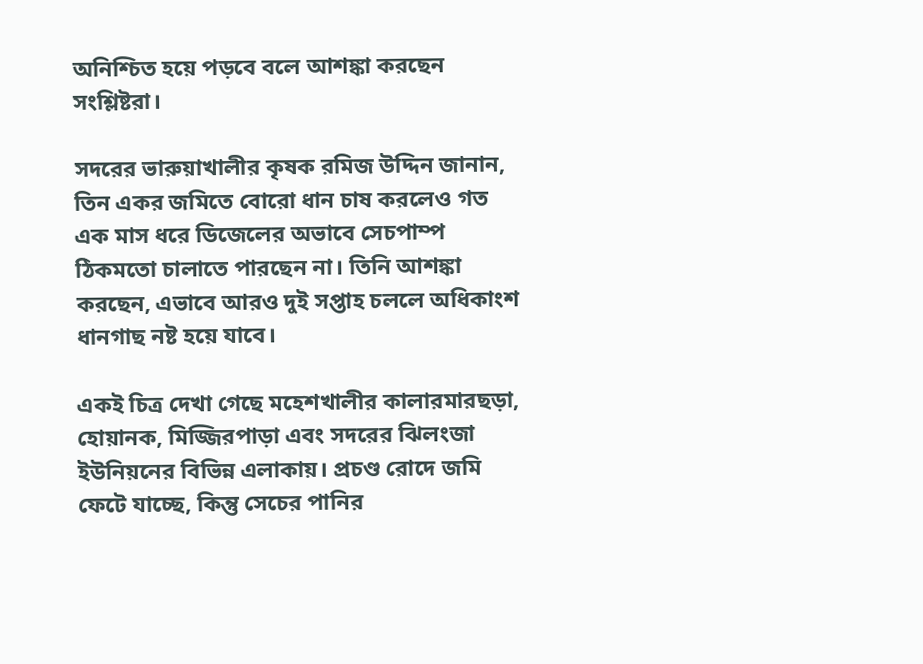অনিশ্চিত হয়ে পড়বে বলে আশঙ্কা করছেন সংশ্লিষ্টরা।

সদরের ভারুয়াখালীর কৃষক রমিজ উদ্দিন জানান, তিন একর জমিতে বোরো ধান চাষ করলেও গত এক মাস ধরে ডিজেলের অভাবে সেচপাম্প ঠিকমতো চালাতে পারছেন না। তিনি আশঙ্কা করছেন, এভাবে আরও দুই সপ্তাহ চললে অধিকাংশ ধানগাছ নষ্ট হয়ে যাবে।

একই চিত্র দেখা গেছে মহেশখালীর কালারমারছড়া, হোয়ানক, মিজ্জিরপাড়া এবং সদরের ঝিলংজা ইউনিয়নের বিভিন্ন এলাকায়। প্রচণ্ড রোদে জমি ফেটে যাচ্ছে, কিন্তু সেচের পানির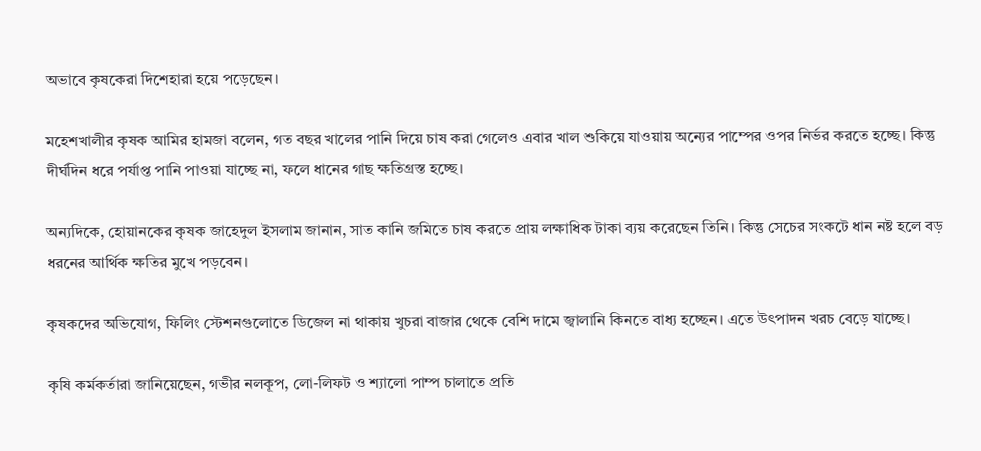অভাবে কৃষকেরা দিশেহারা হয়ে পড়েছেন।

মহেশখালীর কৃষক আমির হামজা বলেন, গত বছর খালের পানি দিয়ে চাষ করা গেলেও এবার খাল শুকিয়ে যাওয়ায় অন্যের পাম্পের ওপর নির্ভর করতে হচ্ছে। কিন্তু দীর্ঘদিন ধরে পর্যাপ্ত পানি পাওয়া যাচ্ছে না, ফলে ধানের গাছ ক্ষতিগ্রস্ত হচ্ছে।

অন্যদিকে, হোয়ানকের কৃষক জাহেদুল ইসলাম জানান, সাত কানি জমিতে চাষ করতে প্রায় লক্ষাধিক টাকা ব্যয় করেছেন তিনি। কিন্তু সেচের সংকটে ধান নষ্ট হলে বড় ধরনের আর্থিক ক্ষতির মুখে পড়বেন।

কৃষকদের অভিযোগ, ফিলিং স্টেশনগুলোতে ডিজেল না থাকায় খুচরা বাজার থেকে বেশি দামে জ্বালানি কিনতে বাধ্য হচ্ছেন। এতে উৎপাদন খরচ বেড়ে যাচ্ছে।

কৃষি কর্মকর্তারা জানিয়েছেন, গভীর নলকূপ, লো-লিফট ও শ্যালো পাম্প চালাতে প্রতি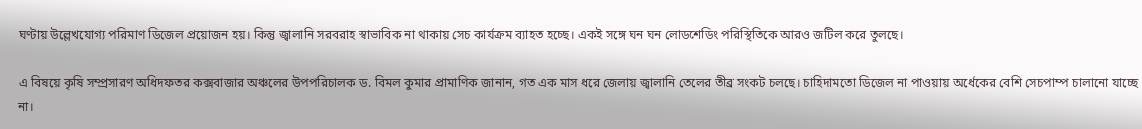ঘণ্টায় উল্লেখযোগ্য পরিমাণ ডিজেল প্রয়োজন হয়। কিন্তু জ্বালানি সরবরাহ স্বাভাবিক না থাকায় সেচ কার্যক্রম ব্যাহত হচ্ছে। একই সঙ্গে ঘন ঘন লোডশেডিং পরিস্থিতিকে আরও জটিল করে তুলছে।

এ বিষয়ে কৃষি সম্প্রসারণ অধিদফতর কক্সবাজার অঞ্চলের উপপরিচালক ড. বিমল কুমার প্রামাণিক জানান, গত এক মাস ধরে জেলায় জ্বালানি তেলের তীব্র সংকট চলছে। চাহিদামতো ডিজেল না পাওয়ায় অর্ধেকের বেশি সেচপাম্প চালানো যাচ্ছে না।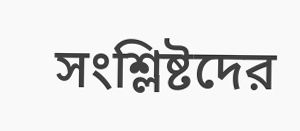সংশ্লিষ্টদের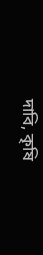দাবি, কৃষি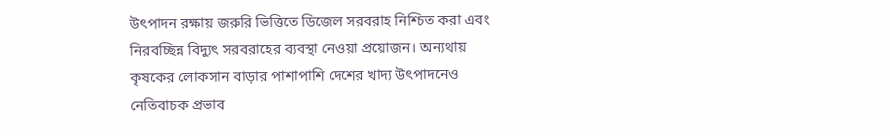উৎপাদন রক্ষায় জরুরি ভিত্তিতে ডিজেল সরবরাহ নিশ্চিত করা এবং নিরবচ্ছিন্ন বিদ্যুৎ সরবরাহের ব্যবস্থা নেওয়া প্রয়োজন। অন্যথায় কৃষকের লোকসান বাড়ার পাশাপাশি দেশের খাদ্য উৎপাদনেও নেতিবাচক প্রভাব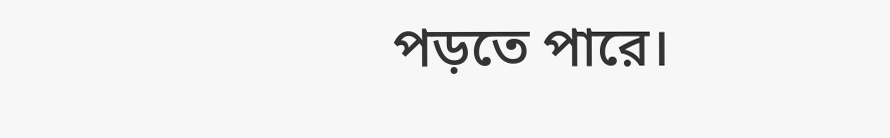পড়তে পারে।